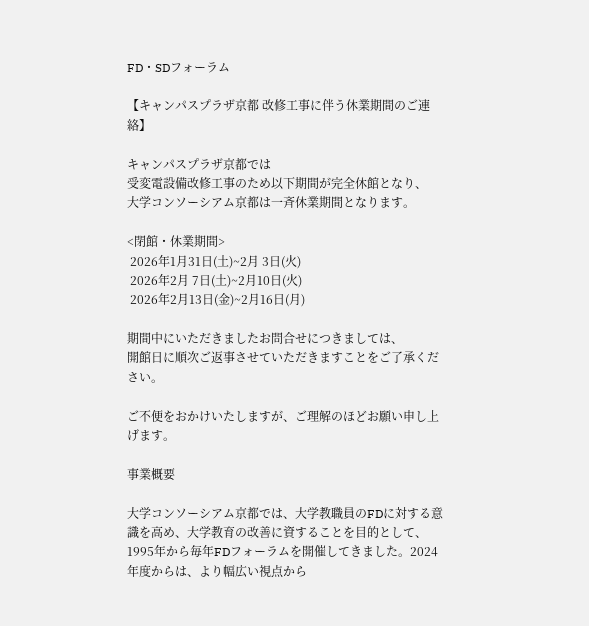FD・SDフォーラム

【キャンパスプラザ京都 改修工事に伴う休業期間のご連絡】

キャンパスプラザ京都では
受変電設備改修工事のため以下期間が完全休館となり、
大学コンソーシアム京都は一斉休業期間となります。

<閉館・休業期間>
 2026年1月31日(土)~2月 3日(火)
 2026年2月 7日(土)~2月10日(火)
 2026年2月13日(金)~2月16日(月)

期間中にいただきましたお問合せにつきましては、
開館日に順次ご返事させていただきますことをご了承ください。

ご不便をおかけいたしますが、ご理解のほどお願い申し上げます。

事業概要

大学コンソーシアム京都では、大学教職員のFDに対する意識を高め、大学教育の改善に資することを目的として、1995年から毎年FDフォーラムを開催してきました。2024年度からは、より幅広い視点から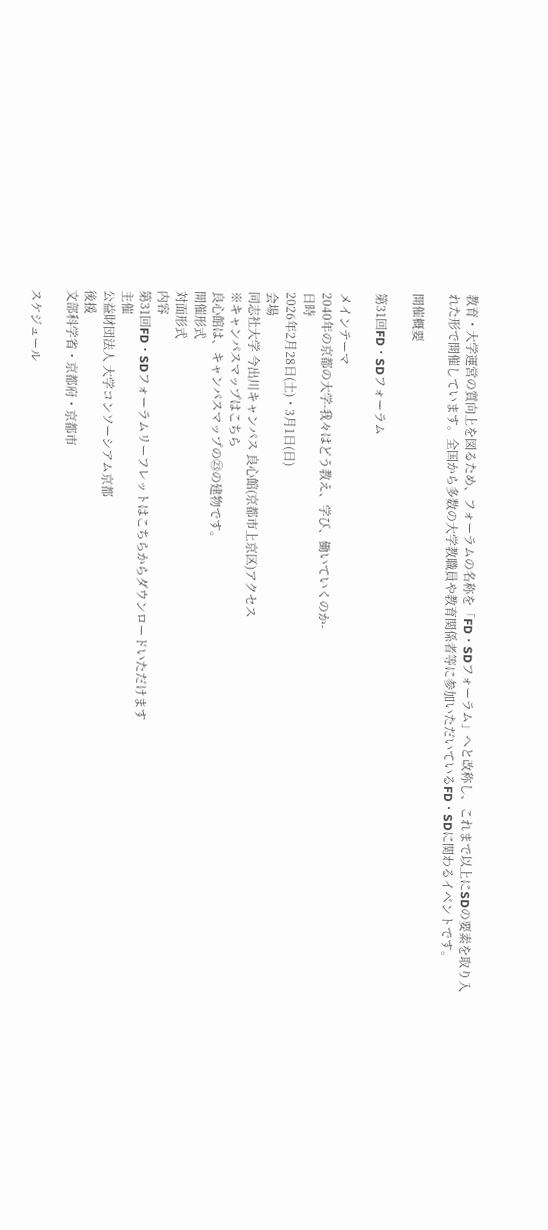教育・大学運営の質向上を図るため、フォーラムの名称を「FD・SDフォーラム」へと改称し、これまで以上にSDの要素を取り入れた形で開催しています。全国から多数の大学教職員や教育関係者等に参加いただいているFD・SDに関わるイベントです。

開催概要

第31回FD・SDフォーラム

メインテーマ
2040年の京都の大学-我々はどう教え、学び、働いていくのか-
日時
2026年2月28日(土)・3月1日(日)
会場
同志社大学 今出川キャンパス 良心館(京都市上京区)アクセス
※キャンパスマップはこちら
良心館は、キャンパスマップの㉓の建物です。
開催形式
対面形式
内容
第31回FD・SDフォーラムリーフレットはこちらからダウンロードいただけます
主催
公益財団法人 大学コンソーシアム京都
後援
文部科学省・京都府・京都市

スケジュール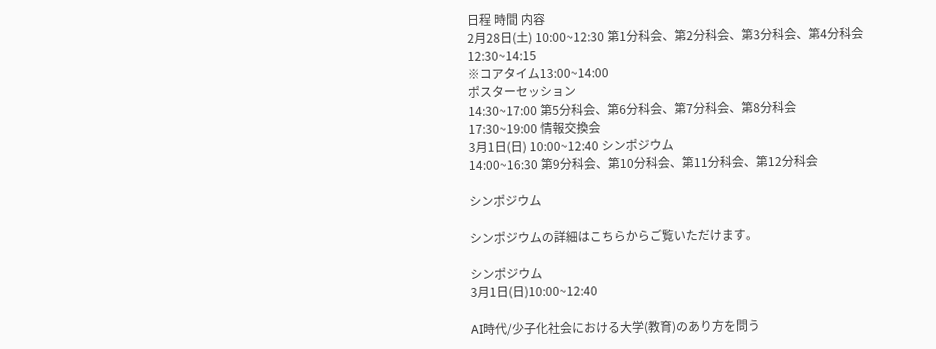日程 時間 内容
2月28日(土) 10:00~12:30 第1分科会、第2分科会、第3分科会、第4分科会
12:30~14:15
※コアタイム13:00~14:00
ポスターセッション
14:30~17:00 第5分科会、第6分科会、第7分科会、第8分科会
17:30~19:00 情報交換会
3月1日(日) 10:00~12:40 シンポジウム
14:00~16:30 第9分科会、第10分科会、第11分科会、第12分科会

シンポジウム

シンポジウムの詳細はこちらからご覧いただけます。

シンポジウム
3月1日(日)10:00~12:40

AI時代/少子化社会における大学(教育)のあり方を問う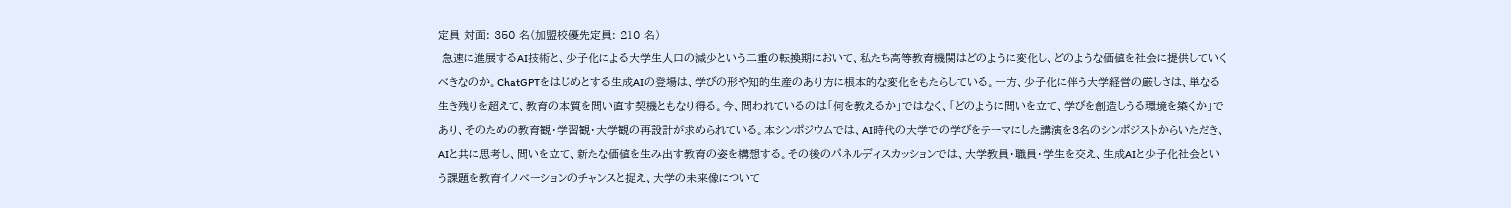定員 対面: 350 名(加盟校優先定員: 210 名)
 急速に進展するAI技術と、少子化による大学生人口の減少という二重の転換期において、私たち高等教育機関はどのように変化し、どのような価値を社会に提供していくべきなのか。ChatGPTをはじめとする生成AIの登場は、学びの形や知的生産のあり方に根本的な変化をもたらしている。一方、少子化に伴う大学経営の厳しさは、単なる生き残りを超えて、教育の本質を問い直す契機ともなり得る。今、問われているのは「何を教えるか」ではなく、「どのように問いを立て、学びを創造しうる環境を築くか」であり、そのための教育観・学習観・大学観の再設計が求められている。本シンポジウムでは、AI時代の大学での学びをテーマにした講演を3名のシンポジストからいただき、AIと共に思考し、問いを立て、新たな価値を生み出す教育の姿を構想する。その後のパネルディスカッションでは、大学教員・職員・学生を交え、生成AIと少子化社会という課題を教育イノベーションのチャンスと捉え、大学の未来像について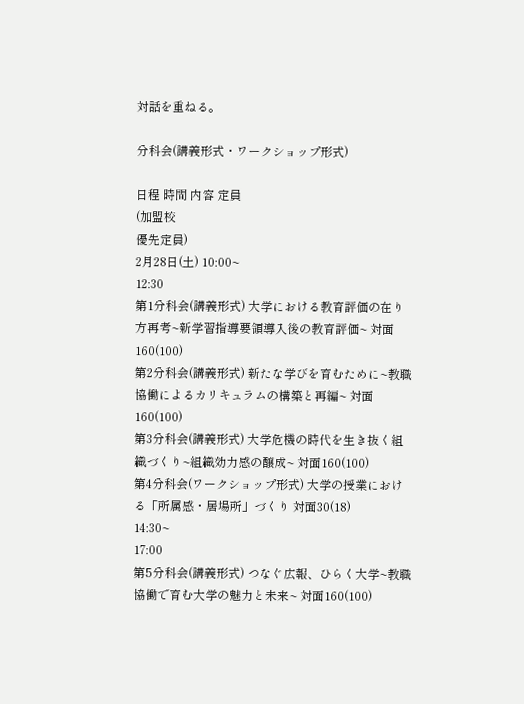対話を重ねる。

分科会(講義形式・ワークショップ形式)

日程 時間 内容 定員
(加盟校
優先定員)
2月28日(土) 10:00~
12:30
第1分科会(講義形式) 大学における教育評価の在り方再考~新学習指導要領導入後の教育評価~ 対面160(100)
第2分科会(講義形式) 新たな学びを育むために~教職協働によるカリキュラムの構築と再編~ 対面160(100)
第3分科会(講義形式) 大学危機の時代を生き抜く組織づくり~組織効力感の醸成~ 対面160(100)
第4分科会(ワークショップ形式) 大学の授業における「所属感・居場所」づくり 対面30(18)
14:30~
17:00
第5分科会(講義形式) つなぐ広報、ひらく大学~教職協働で育む大学の魅力と未来~ 対面160(100)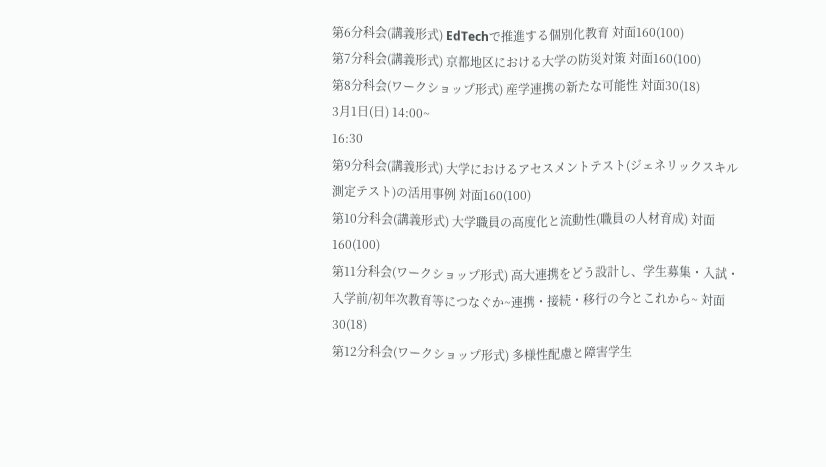第6分科会(講義形式) EdTechで推進する個別化教育 対面160(100)
第7分科会(講義形式) 京都地区における大学の防災対策 対面160(100)
第8分科会(ワークショップ形式) 産学連携の新たな可能性 対面30(18)
3月1日(日) 14:00~
16:30
第9分科会(講義形式) 大学におけるアセスメントテスト(ジェネリックスキル測定テスト)の活用事例 対面160(100)
第10分科会(講義形式) 大学職員の高度化と流動性(職員の人材育成) 対面160(100)
第11分科会(ワークショップ形式) 高大連携をどう設計し、学生募集・入試・入学前/初年次教育等につなぐか~連携・接続・移行の今とこれから~ 対面30(18)
第12分科会(ワークショップ形式) 多様性配慮と障害学生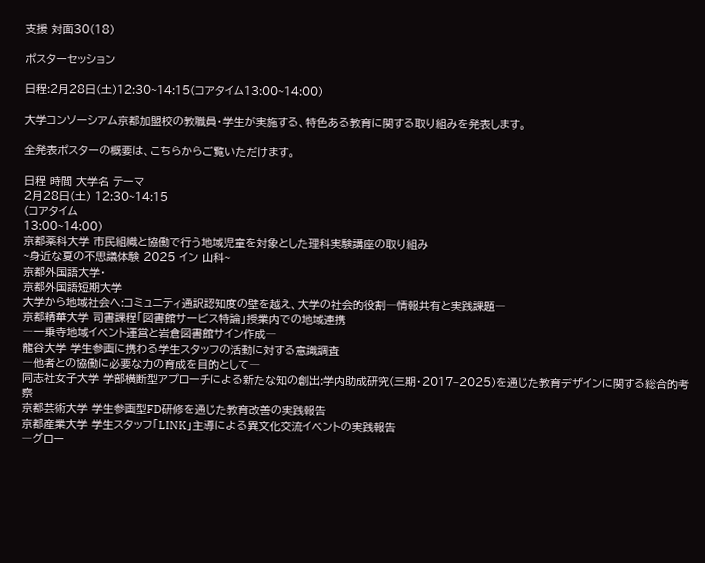支援 対面30(18)

ポスターセッション

日程:2月28日(土)12:30~14:15(コアタイム13:00~14:00)

大学コンソーシアム京都加盟校の教職員・学生が実施する、特色ある教育に関する取り組みを発表します。

全発表ポスターの概要は、こちらからご覧いただけます。

日程 時間 大学名 テーマ
2月28日(土) 12:30~14:15
(コアタイム
13:00~14:00)
京都薬科大学 市民組織と協働で行う地域児童を対象とした理科実験講座の取り組み
~身近な夏の不思議体験 2025 イン 山科~
京都外国語大学・
京都外国語短期大学
大学から地域社会へ:コミュニティ通訳認知度の壁を越え、大学の社会的役割―情報共有と実践課題―
京都精華大学 司書課程「図書館サービス特論」授業内での地域連携
―一乗寺地域イベント運営と岩倉図書館サイン作成―
龍谷大学 学生参画に携わる学生スタッフの活動に対する意識調査
―他者との協働に必要な力の育成を目的として―
同志社女子大学 学部横断型アプローチによる新たな知の創出:学内助成研究(三期・2017–2025)を通じた教育デザインに関する総合的考察
京都芸術大学 学生参画型FD研修を通じた教育改善の実践報告
京都産業大学 学生スタッフ「LINK」主導による異文化交流イベントの実践報告
―グロー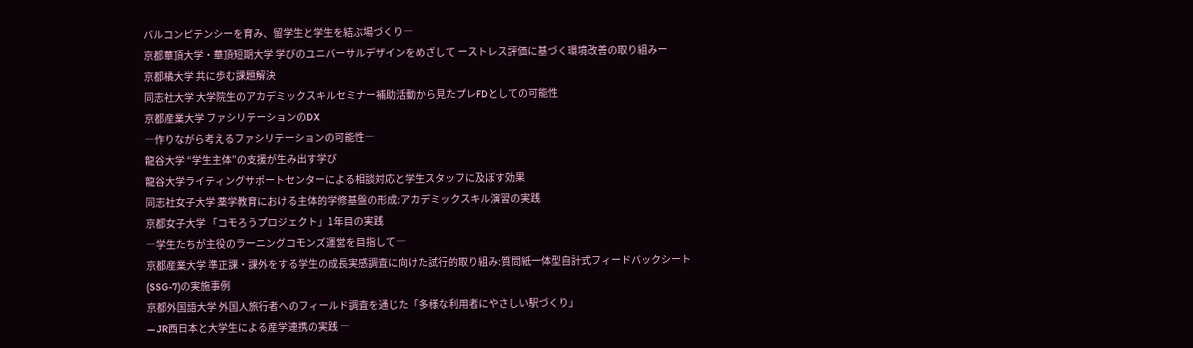バルコンピテンシーを育み、留学生と学生を結ぶ場づくり―
京都華頂大学・華頂短期大学 学びのユニバーサルデザインをめざして ーストレス評価に基づく環境改善の取り組みー
京都橘大学 共に歩む課題解決
同志社大学 大学院生のアカデミックスキルセミナー補助活動から見たプレFDとしての可能性
京都産業大学 ファシリテーションのDX
―作りながら考えるファシリテーションの可能性―
龍谷大学 “学生主体”の支援が生み出す学び
龍谷大学ライティングサポートセンターによる相談対応と学生スタッフに及ぼす効果
同志社女子大学 薬学教育における主体的学修基盤の形成:アカデミックスキル演習の実践
京都女子大学 「コモろうプロジェクト」1年目の実践
―学生たちが主役のラーニングコモンズ運営を目指して―
京都産業大学 準正課・課外をする学生の成長実感調査に向けた試行的取り組み:質問紙一体型自計式フィードバックシート(SSG-7)の実施事例
京都外国語大学 外国人旅行者へのフィールド調査を通じた「多様な利用者にやさしい駅づくり」
― JR西日本と大学生による産学連携の実践 ―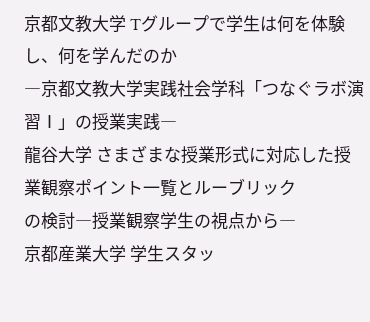京都文教大学 Tグループで学生は何を体験し、何を学んだのか
―京都文教大学実践社会学科「つなぐラボ演習Ⅰ」の授業実践―
龍谷大学 さまざまな授業形式に対応した授業観察ポイント一覧とルーブリック
の検討―授業観察学生の視点から―
京都産業大学 学生スタッ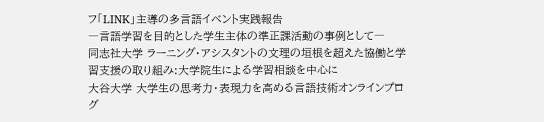フ「LINK」主導の多言語イベント実践報告
―言語学習を目的とした学生主体の準正課活動の事例として―
同志社大学 ラーニング・アシスタントの文理の垣根を超えた協働と学習支援の取り組み:大学院生による学習相談を中心に
大谷大学 大学生の思考力・表現力を高める言語技術オンラインプログ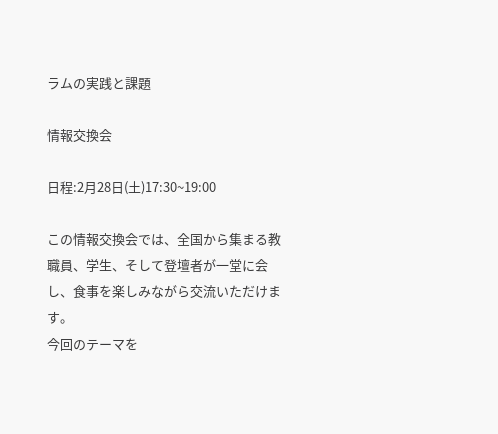ラムの実践と課題

情報交換会

日程:2月28日(土)17:30~19:00

この情報交換会では、全国から集まる教職員、学生、そして登壇者が一堂に会し、食事を楽しみながら交流いただけます。
今回のテーマを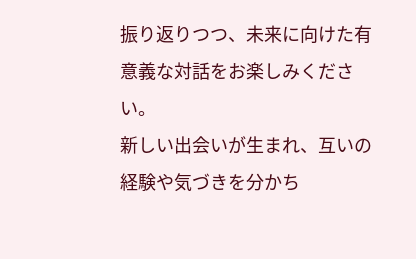振り返りつつ、未来に向けた有意義な対話をお楽しみください。
新しい出会いが生まれ、互いの経験や気づきを分かち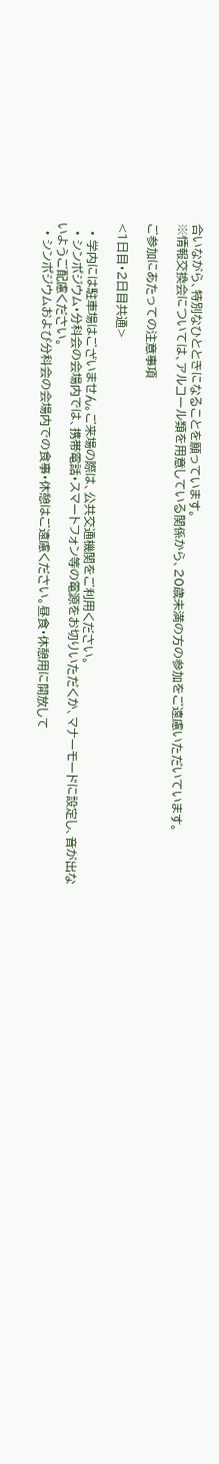合いながら、特別なひとときになることを願っています。
※情報交換会については、アルコール類を用意している関係から、20歳未満の方の参加をご遠慮いただいています。

ご参加にあたっての注意事項

<1日目・2日目共通>

  • 学内には駐車場はございません。ご来場の際は、公共交通機関をご利用ください。
  • シンポジウム・分科会の会場内では、携帯電話・スマートフォン等の電源をお切りいただくか、マナーモードに設定し、音が出ないようご配慮ください。
  • シンポジウムおよび分科会の会場内での食事・休憩はご遠慮ください。昼食・休憩用に開放して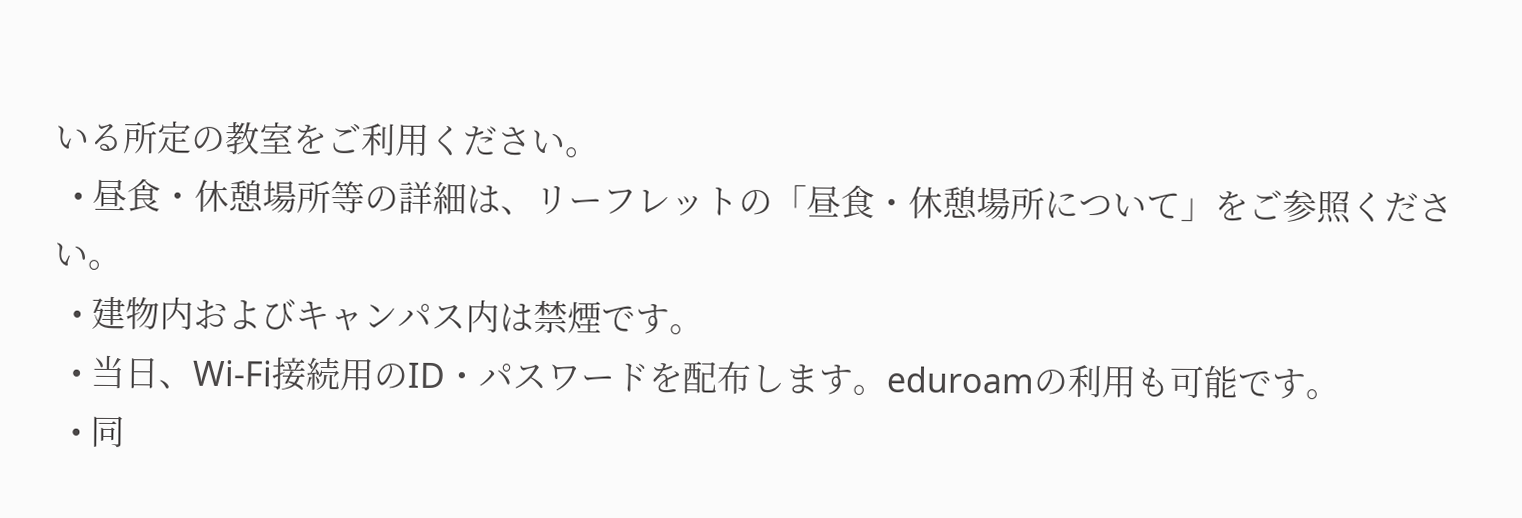いる所定の教室をご利用ください。
  • 昼食・休憩場所等の詳細は、リーフレットの「昼食・休憩場所について」をご参照ください。
  • 建物内およびキャンパス内は禁煙です。
  • 当日、Wi-Fi接続用のID・パスワードを配布します。eduroamの利用も可能です。
  • 同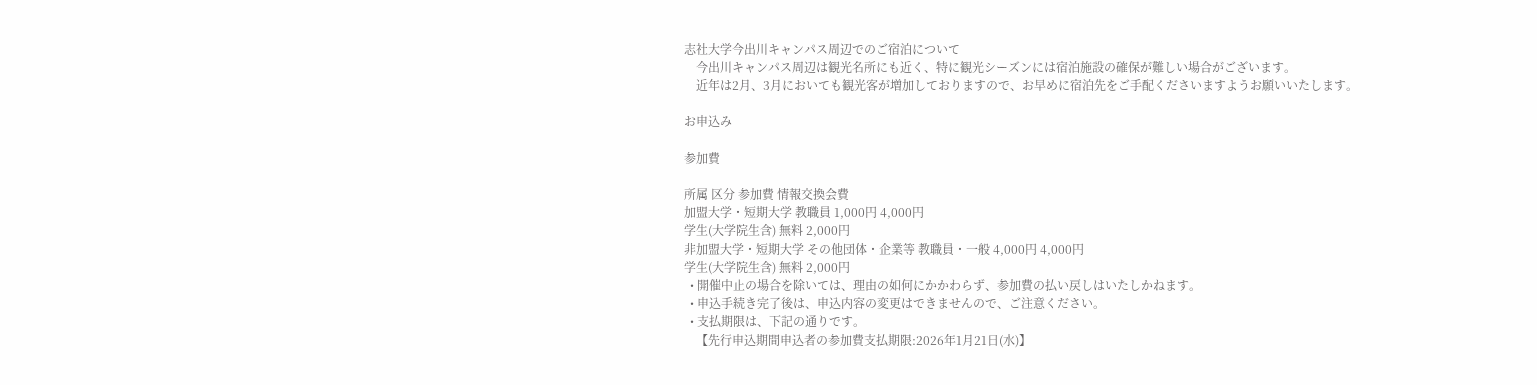志社大学今出川キャンパス周辺でのご宿泊について
    今出川キャンパス周辺は観光名所にも近く、特に観光シーズンには宿泊施設の確保が難しい場合がございます。
    近年は2月、3月においても観光客が増加しておりますので、お早めに宿泊先をご手配くださいますようお願いいたします。

お申込み

参加費

所属 区分 参加費 情報交換会費
加盟大学・短期大学 教職員 1,000円 4,000円
学生(大学院生含) 無料 2,000円
非加盟大学・短期大学 その他団体・企業等 教職員・一般 4,000円 4,000円
学生(大学院生含) 無料 2,000円
  • 開催中止の場合を除いては、理由の如何にかかわらず、参加費の払い戻しはいたしかねます。
  • 申込手続き完了後は、申込内容の変更はできませんので、ご注意ください。
  • 支払期限は、下記の通りです。
    【先行申込期間申込者の参加費支払期限:2026年1月21日(水)】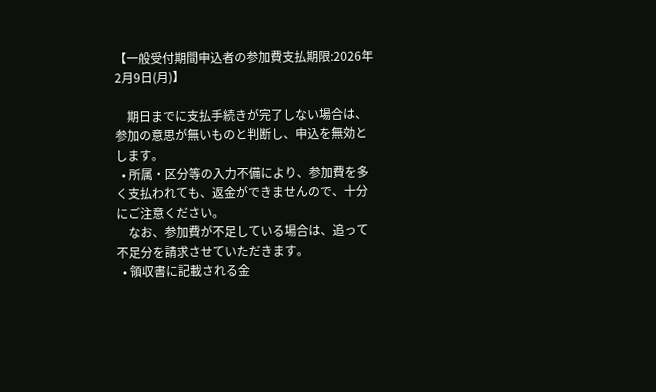【一般受付期間申込者の参加費支払期限:2026年2月9日(月)】

    期日までに支払手続きが完了しない場合は、参加の意思が無いものと判断し、申込を無効とします。
  • 所属・区分等の入力不備により、参加費を多く支払われても、返金ができませんので、十分にご注意ください。
    なお、参加費が不足している場合は、追って不足分を請求させていただきます。
  • 領収書に記載される金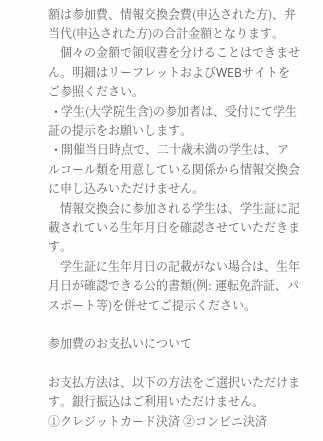額は参加費、情報交換会費(申込された方)、弁当代(申込された方)の合計金額となります。
    個々の金額で領収書を分けることはできません。明細はリーフレットおよびWEBサイトをご参照ください。
  • 学生(大学院生含)の参加者は、受付にて学生証の提示をお願いします。
  • 開催当日時点で、二十歳未満の学生は、アルコール類を用意している関係から情報交換会に申し込みいただけません。
    情報交換会に参加される学生は、学生証に記載されている生年月日を確認させていただきます。
    学生証に生年月日の記載がない場合は、生年月日が確認できる公的書類(例: 運転免許証、パスポート等)を併せてご提示ください。

参加費のお支払いについて

お支払方法は、以下の方法をご選択いただけます。銀行振込はご利用いただけません。
①クレジットカード決済 ②コンビニ決済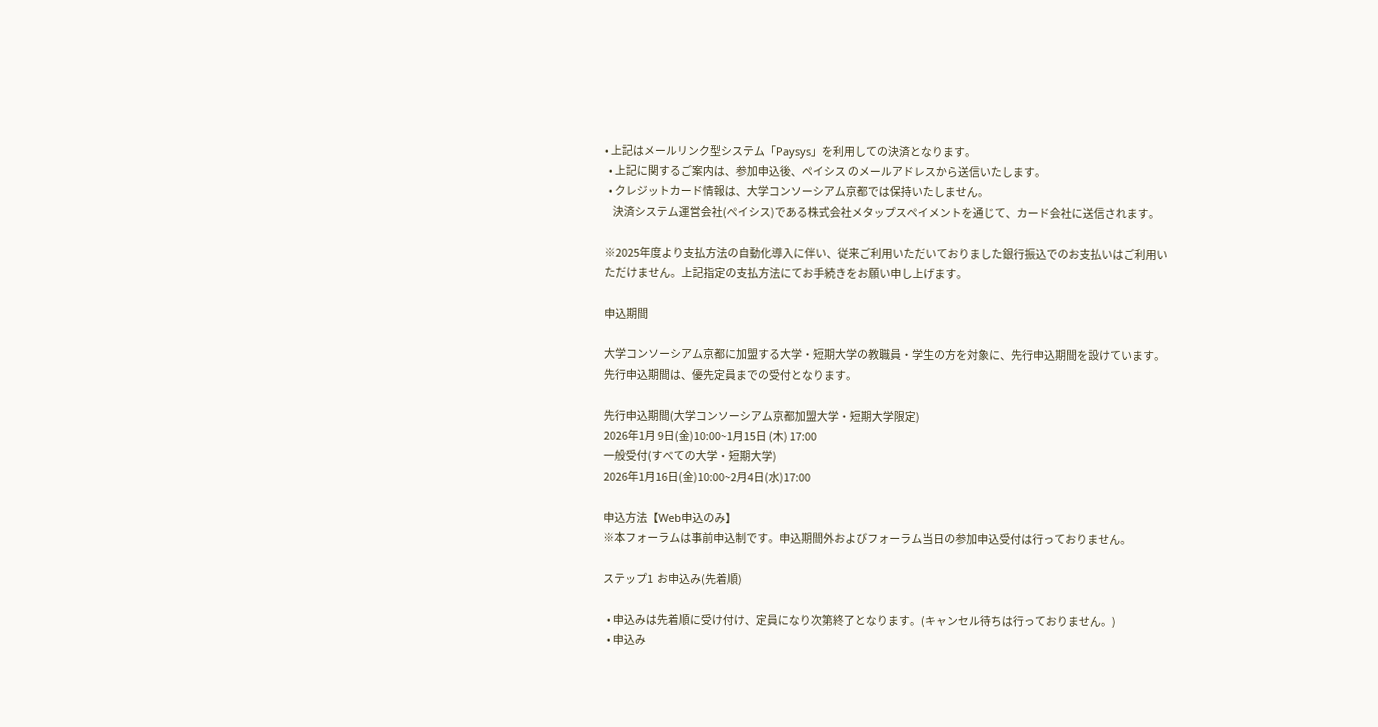• 上記はメールリンク型システム「Paysys」を利用しての決済となります。
  • 上記に関するご案内は、参加申込後、ペイシス のメールアドレスから送信いたします。
  • クレジットカード情報は、大学コンソーシアム京都では保持いたしません。
    決済システム運営会社(ぺイシス)である株式会社メタップスペイメントを通じて、カード会社に送信されます。

※2025年度より支払方法の自動化導入に伴い、従来ご利用いただいておりました銀行振込でのお支払いはご利用いただけません。上記指定の支払方法にてお手続きをお願い申し上げます。

申込期間

大学コンソーシアム京都に加盟する大学・短期大学の教職員・学生の方を対象に、先行申込期間を設けています。
先行申込期間は、優先定員までの受付となります。

先行申込期間(大学コンソーシアム京都加盟大学・短期大学限定)
2026年1月 9日(金)10:00~1月15日 (木) 17:00
一般受付(すべての大学・短期大学)
2026年1月16日(金)10:00~2月4日(水)17:00

申込方法【Web申込のみ】
※本フォーラムは事前申込制です。申込期間外およびフォーラム当日の参加申込受付は行っておりません。

ステップ1  お申込み(先着順)

  • 申込みは先着順に受け付け、定員になり次第終了となります。(キャンセル待ちは行っておりません。)
  • 申込み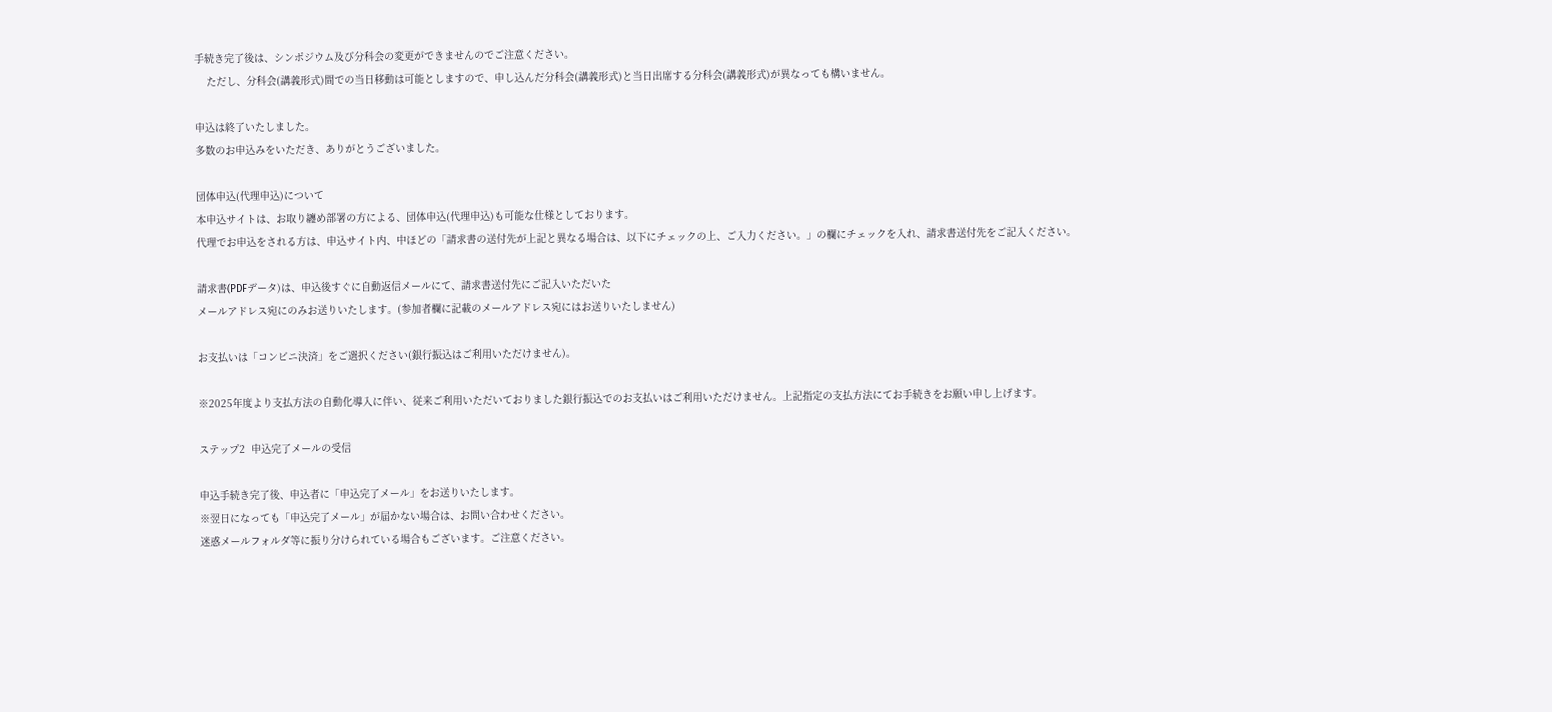手続き完了後は、シンポジウム及び分科会の変更ができませんのでご注意ください。
    ただし、分科会(講義形式)間での当日移動は可能としますので、申し込んだ分科会(講義形式)と当日出席する分科会(講義形式)が異なっても構いません。

申込は終了いたしました。
多数のお申込みをいただき、ありがとうございました。

団体申込(代理申込)について
本申込サイトは、お取り纏め部署の方による、団体申込(代理申込)も可能な仕様としております。
代理でお申込をされる方は、申込サイト内、中ほどの「請求書の送付先が上記と異なる場合は、以下にチェックの上、ご入力ください。」の欄にチェックを入れ、請求書送付先をご記入ください。

請求書(PDFデータ)は、申込後すぐに自動返信メールにて、請求書送付先にご記入いただいた
メールアドレス宛にのみお送りいたします。(参加者欄に記載のメールアドレス宛にはお送りいたしません)

お支払いは「コンビニ決済」をご選択ください(銀行振込はご利用いただけません)。

※2025年度より支払方法の自動化導入に伴い、従来ご利用いただいておりました銀行振込でのお支払いはご利用いただけません。上記指定の支払方法にてお手続きをお願い申し上げます。

ステップ2  申込完了メールの受信

申込手続き完了後、申込者に「申込完了メール」をお送りいたします。
※翌日になっても「申込完了メール」が届かない場合は、お問い合わせください。
迷惑メールフォルダ等に振り分けられている場合もございます。ご注意ください。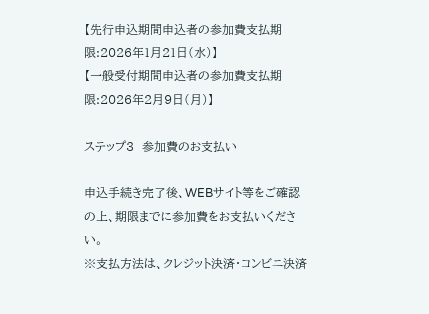【先行申込期間申込者の参加費支払期限:2026年1月21日(水)】
【一般受付期間申込者の参加費支払期限:2026年2月9日(月)】

ステップ3  参加費のお支払い

申込手続き完了後、WEBサイト等をご確認の上、期限までに参加費をお支払いください。
※支払方法は、クレジット決済・コンビニ決済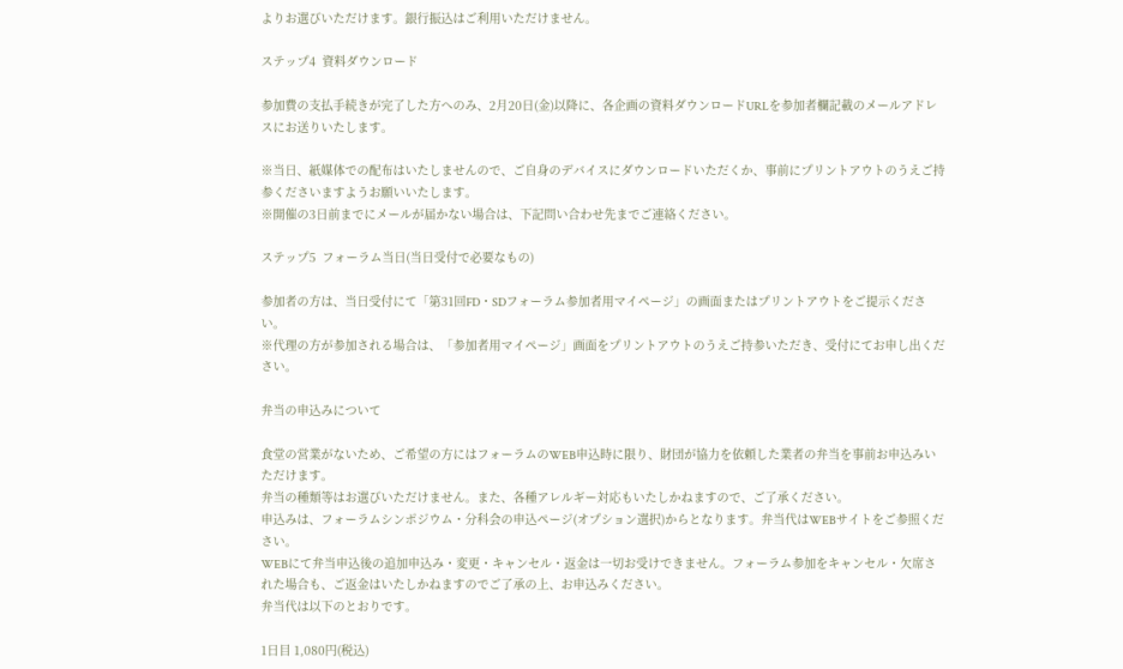よりお選びいただけます。銀行振込はご利用いただけません。

ステップ4  資料ダウンロード

参加費の支払手続きが完了した方へのみ、2月20日(金)以降に、各企画の資料ダウンロードURLを参加者欄記載のメールアドレスにお送りいたします。

※当日、紙媒体での配布はいたしませんので、ご自身のデバイスにダウンロードいただくか、事前にプリントアウトのうえご持参くださいますようお願いいたします。
※開催の3日前までにメールが届かない場合は、下記問い合わせ先までご連絡ください。

ステップ5  フォーラム当日(当日受付で必要なもの)

参加者の方は、当日受付にて「第31回FD・SDフォーラム参加者用マイページ」の画面またはプリントアウトをご提示ください。
※代理の方が参加される場合は、「参加者用マイページ」画面をプリントアウトのうえご持参いただき、受付にてお申し出ください。

弁当の申込みについて

食堂の営業がないため、ご希望の方にはフォーラムのWEB申込時に限り、財団が協力を依頼した業者の弁当を事前お申込みいただけます。
弁当の種類等はお選びいただけません。また、各種アレルギー対応もいたしかねますので、ご了承ください。
申込みは、フォーラムシンポジウム・分科会の申込ページ(オプション選択)からとなります。弁当代はWEBサイトをご参照ください。
WEBにて弁当申込後の追加申込み・変更・キャンセル・返金は一切お受けできません。フォーラム参加をキャンセル・欠席された場合も、ご返金はいたしかねますのでご了承の上、お申込みください。
弁当代は以下のとおりです。

1日目 1,080円(税込)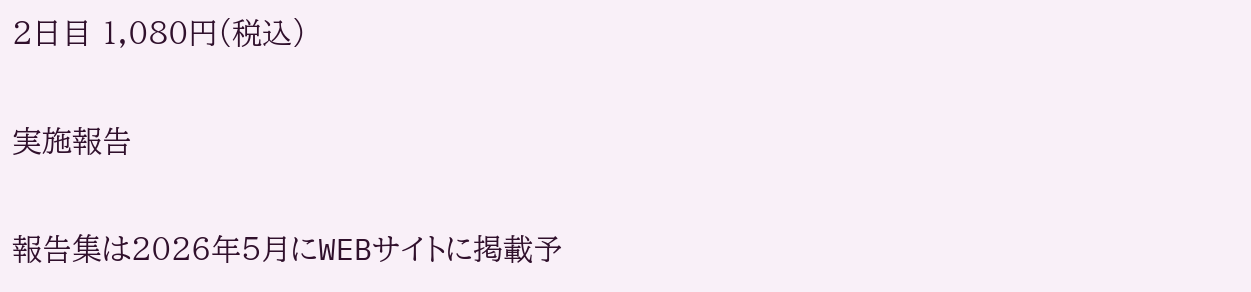2日目 1,080円(税込)

実施報告

報告集は2026年5月にWEBサイトに掲載予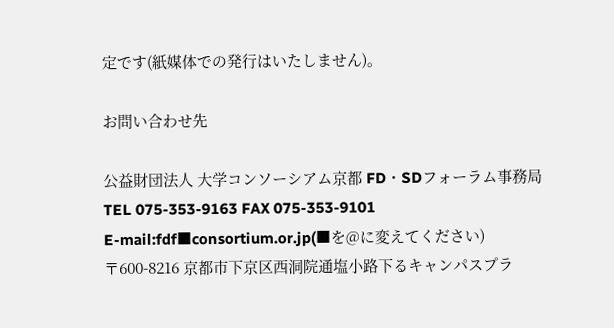定です(紙媒体での発行はいたしません)。

お問い合わせ先

公益財団法人 大学コンソーシアム京都 FD・SDフォーラム事務局
TEL 075-353-9163 FAX 075-353-9101
E-mail:fdf■consortium.or.jp(■を@に変えてください)
〒600-8216 京都市下京区西洞院通塩小路下るキャンパスプラ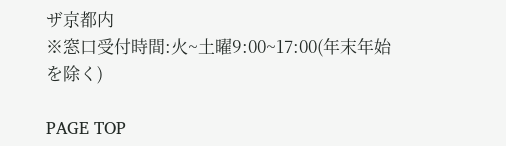ザ京都内
※窓口受付時間:火~土曜9:00~17:00(年末年始を除く)

PAGE TOP